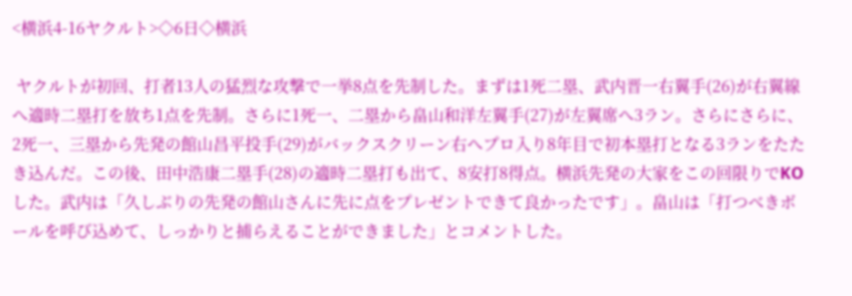<横浜4-16ヤクルト>◇6日◇横浜

 ヤクルトが初回、打者13人の猛烈な攻撃で一挙8点を先制した。まずは1死二塁、武内晋一右翼手(26)が右翼線へ適時二塁打を放ち1点を先制。さらに1死一、二塁から畠山和洋左翼手(27)が左翼席へ3ラン。さらにさらに、2死一、三塁から先発の館山昌平投手(29)がバックスクリーン右へプロ入り8年目で初本塁打となる3ランをたたき込んだ。この後、田中浩康二塁手(28)の適時二塁打も出て、8安打8得点。横浜先発の大家をこの回限りでKOした。武内は「久しぶりの先発の館山さんに先に点をプレゼントできて良かったです」。畠山は「打つべきボールを呼び込めて、しっかりと捕らえることができました」とコメントした。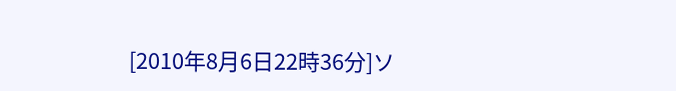[2010年8月6日22時36分]ソ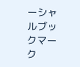ーシャルブックマーク